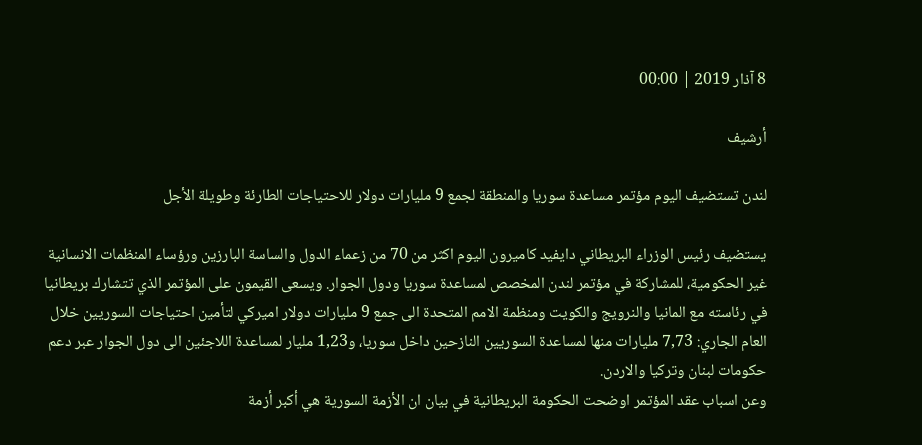8 آذار 2019 | 00:00

أرشيف

لندن تستضيف اليوم مؤتمر مساعدة سوريا والمنطقة لجمع 9 مليارات دولار للاحتياجات الطارئة وطويلة الأجل

يستضيف رئيس الوزراء البريطاني دايفيد كاميرون اليوم اكثر من 70 من زعماء الدول والساسة البارزين ورؤساء المنظمات الانسانية غير الحكومية، للمشاركة في مؤتمر لندن المخصص لمساعدة سوريا ودول الجوار. ويسعى القيمون على المؤتمر الذي تتشارك بريطانيا في رئاسته مع المانيا والنرويج والكويت ومنظمة الامم المتحدة الى جمع 9 مليارات دولار اميركي لتأمين احتياجات السوريين خلال العام الجاري: 7,73 مليارات منها لمساعدة السوريين النازحين داخل سوريا، و1,23 مليار لمساعدة اللاجئين الى دول الجوار عبر دعم حكومات لبنان وتركيا والاردن.
وعن اسباب عقد المؤتمر اوضحت الحكومة البريطانية في بيان ان الأزمة السورية هي أكبر أزمة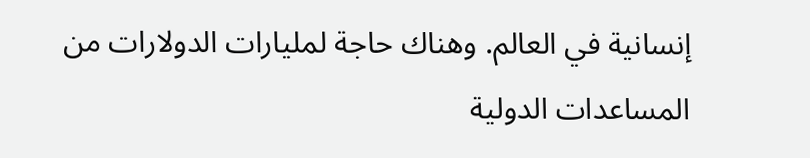إنسانية في العالم. وهناك حاجة لمليارات الدولارات من المساعدات الدولية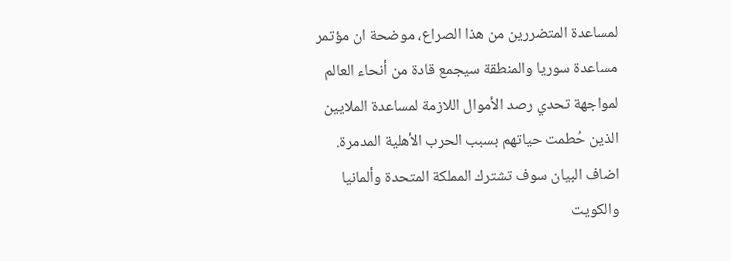لمساعدة المتضررين من هذا الصراع، موضحة ان مؤتمر مساعدة سوريا والمنطقة سيجمع قادة من أنحاء العالم لمواجهة تحدي رصد الأموال اللازمة لمساعدة الملايين الذين حُطمت حياتهم بسبب الحرب الأهلية المدمرة.
اضاف البيان سوف تشترك المملكة المتحدة وألمانيا والكويت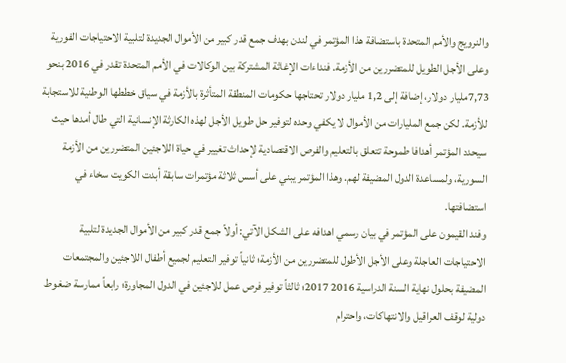والنرويج والأمم المتحدة باستضافة هذا المؤتمر في لندن بهدف جمع قدر كبير من الأموال الجديدة لتلبية الاحتياجات الفورية وعلى الأجل الطويل للمتضررين من الأزمة. فنداءات الإغاثة المشتركة بين الوكالات في الأمم المتحدة تقدر في 2016 بنحو 7,73مليار دولار، إضافة إلى 1,2 مليار دولار تحتاجها حكومات المنطقة المتأثرة بالأزمة في سياق خططها الوطنية للاستجابة للأزمة. لكن جمع المليارات من الأموال لا يكفي وحده لتوفير حل طويل الأجل لهذه الكارثة الإنسانية التي طال أمدها حيث سيحدد المؤتمر أهدافا طموحة تتعلق بالتعليم والفرص الاقتصادية لإحداث تغيير في حياة اللاجئين المتضررين من الأزمة السورية، ولمساعدة الدول المضيفة لهم. وهذا المؤتمر يبني على أسس ثلاثة مؤتمرات سابقة أبدت الكويت سخاء في استضافتها.
وفند القيمون على المؤتمر في بيان رسمي اهدافه على الشكل الآتي: أولاً جمع قدر كبير من الأموال الجديدة لتلبية الاحتياجات العاجلة وعلى الأجل الأطول للمتضررين من الأزمة؛ ثانياً توفير التعليم لجميع أطفال اللاجئين والمجتمعات المضيفة بحلول نهاية السنة الدراسية 2016 2017؛ ثالثاً توفير فرص عمل للاجئين في الدول المجاورة؛ رابعاً ممارسة ضغوط دولية لوقف العراقيل والانتهاكات، واحترام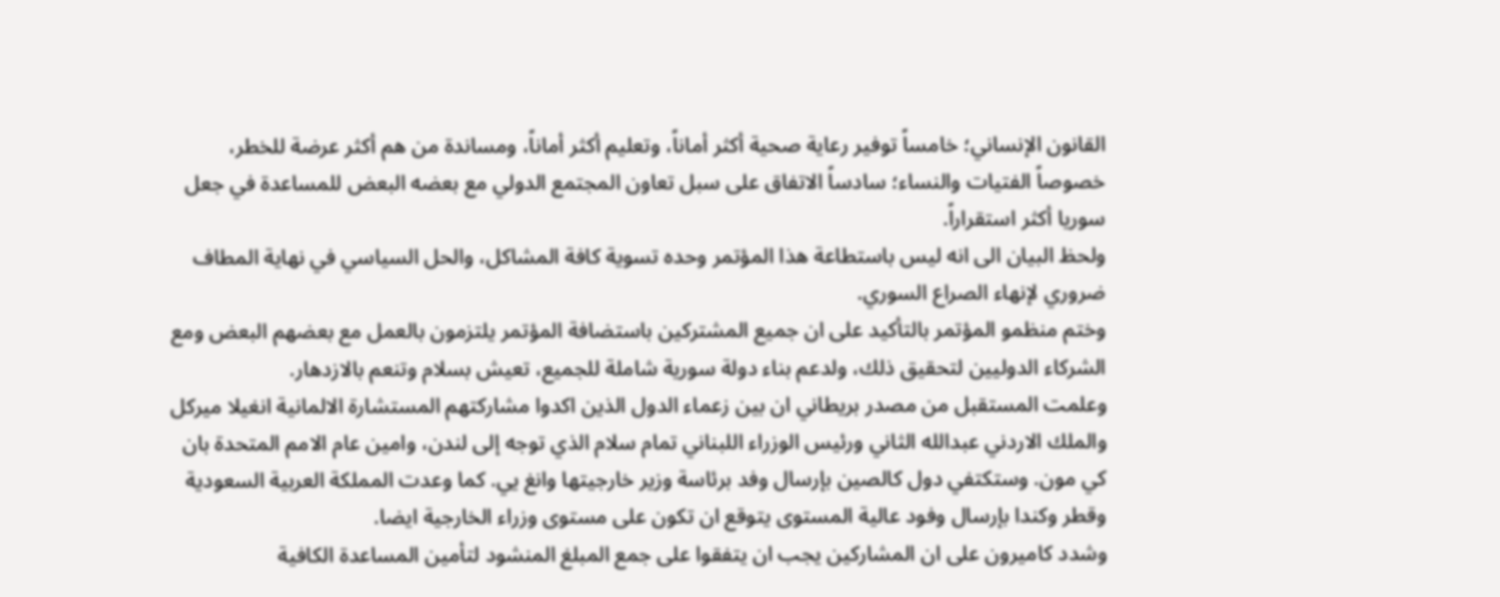القانون الإنساني؛ خامساً توفير رعاية صحية أكثر أماناً، وتعليم أكثر أماناً، ومساندة من هم أكثر عرضة للخطر، خصوصاً الفتيات والنساء؛ سادساً الاتفاق على سبل تعاون المجتمع الدولي مع بعضه البعض للمساعدة في جعل سوريا أكثر استقراراً.
ولحظ البيان الى انه ليس باستطاعة هذا المؤتمر وحده تسوية كافة المشاكل، والحل السياسي في نهاية المطاف ضروري لإنهاء الصراع السوري.
وختم منظمو المؤتمر بالتأكيد على ان جميع المشتركين باستضافة المؤتمر يلتزمون بالعمل مع بعضهم البعض ومع الشركاء الدوليين لتحقيق ذلك، ولدعم بناء دولة سورية شاملة للجميع، تعيش بسلام وتنعم بالازدهار.
وعلمت المستقبل من مصدر بريطاني ان بين زعماء الدول الذين اكدوا مشاركتهم المستشارة الالمانية انغيلا ميركل والملك الاردني عبدالله الثاني ورئيس الوزراء اللبناني تمام سلام الذي توجه إلى لندن، وامين عام الامم المتحدة بان كي مون. وستكتفي دول كالصين بإرسال وفد برئاسة وزير خارجيتها وانغ يي. كما وعدت المملكة العربية السعودية وقطر وكندا بإرسال وفود عالية المستوى يتوقع ان تكون على مستوى وزراء الخارجية ايضا.
وشدد كاميرون على ان المشاركين يجب ان يتفقوا على جمع المبلغ المنشود لتأمين المساعدة الكافية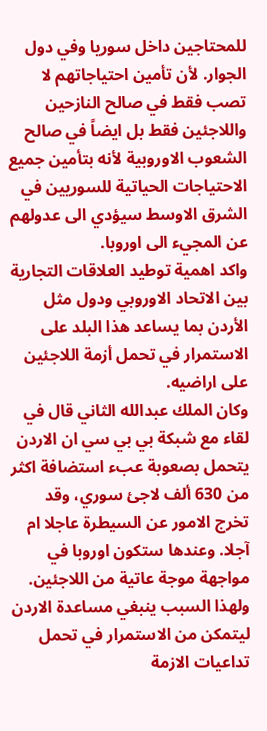للمحتاجين داخل سوريا وفي دول الجوار. لأن تأمين احتياجاتهم لا تصب فقط في صالح النازحين واللاجئين فقط بل ايضاً في صالح الشعوب الاوروبية لأنه بتأمين جميع الاحتياجات الحياتية للسوريين في الشرق الاوسط سيؤدي الى عدولهم عن المجيء الى اوروبا.
واكد اهمية توطيد العلاقات التجارية بين الاتحاد الاوروبي ودول مثل الأردن بما يساعد هذا البلد على الاستمرار في تحمل أزمة اللاجئين على اراضيه.
وكان الملك عبدالله الثاني قال في لقاء مع شبكة بي بي سي ان الاردن يتحمل بصعوبة عبء استضافة اكثر من 630 ألف لاجئ سوري، وقد تخرج الامور عن السيطرة عاجلا ام آجلا. وعندها ستكون اوروبا في مواجهة موجة عاتية من اللاجئين. ولهذا السبب ينبغي مساعدة الاردن ليتمكن من الاستمرار في تحمل تداعيات الازمة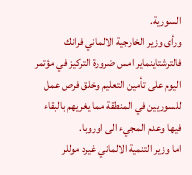السورية.
ورأى وزير الخارجية الالماني فرانك فالترشتاينماير امس ضرورة التركيز في مؤتمر اليوم على تأمين التعليم وخلق فرص عمل للسوريين في المنطقة مما يغريهم بالبقاء فيها وعدم المجيء الى اوروبا.
اما وزير التنمية الالماني غيرد موللر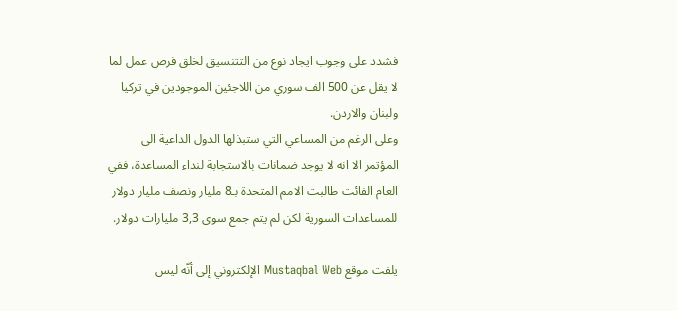فشدد على وجوب ايجاد نوع من التتنسيق لخلق فرص عمل لما لا يقل عن 500 الف سوري من اللاجئين الموجودين في تركيا ولبنان والاردن.
وعلى الرغم من المساعي التي ستبذلها الدول الداعية الى المؤتمر الا انه لا يوجد ضمانات بالاستجابة لنداء المساعدة، ففي العام الفائت طالبت الامم المتحدة بـ8 مليار ونصف مليار دولار للمساعدات السورية لكن لم يتم جمع سوى 3,3 مليارات دولار.

يلفت موقع Mustaqbal Web الإلكتروني إلى أنّه ليس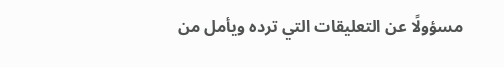مسؤولًا عن التعليقات التي ترده ويأمل من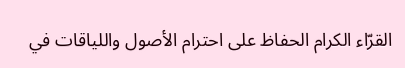القرّاء الكرام الحفاظ على احترام الأصول واللياقات في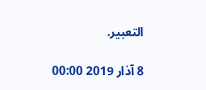التعبير.

8 آذار 2019 00:00